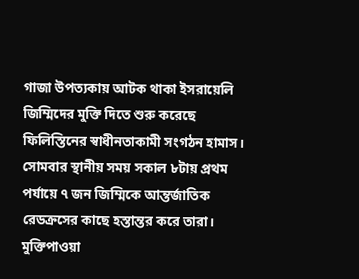গাজা উপত্যকায় আটক থাকা ইসরায়েলি জিম্মিদের মুক্তি দিতে শুরু করেছে ফিলিস্তিনের স্বাধীনতাকামী সংগঠন হামাস। সোমবার স্থানীয় সময় সকাল ৮টায় প্রথম পর্যায়ে ৭ জন জিম্মিকে আন্তর্জাতিক রেডক্রসের কাছে হস্তান্তর করে তারা।
মুক্তিপাওয়া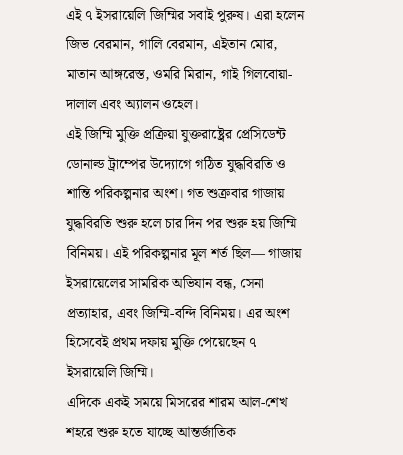এই ৭ ইসরায়েলি জিম্মির সবাই পুরুষ। এরা হলেন জিভ বেরমান, গালি বেরমান, এইতান মোর, মাতান আঙ্গরেস্ত, ওমরি মিরান, গাই গিলবোয়া-দালাল এবং অ্যালন ওহেল।
এই জিম্মি মুক্তি প্রক্রিয়া যুক্তরাষ্ট্রের প্রেসিডেন্ট ডোনাল্ড ট্রাম্পের উদ্যোগে গঠিত যুদ্ধবিরতি ও শান্তি পরিকল্পনার অংশ। গত শুক্রবার গাজায় যুদ্ধবিরতি শুরু হলে চার দিন পর শুরু হয় জিম্মি বিনিময়। এই পরিকল্পনার মূল শর্ত ছিল— গাজায় ইসরায়েলের সামরিক অভিযান বন্ধ, সেনা প্রত্যাহার, এবং জিম্মি-বন্দি বিনিময়। এর অংশ হিসেবেই প্রথম দফায় মুক্তি পেয়েছেন ৭ ইসরায়েলি জিম্মি।
এদিকে একই সময়ে মিসরের শারম আল-শেখ শহরে শুরু হতে যাচ্ছে আন্তর্জাতিক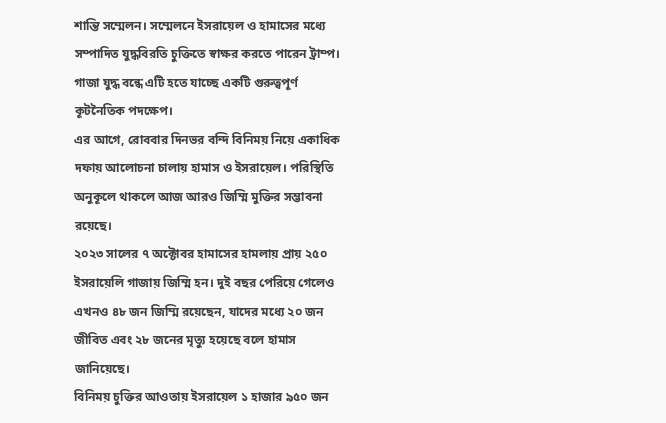শান্তি সম্মেলন। সম্মেলনে ইসরায়েল ও হামাসের মধ্যে সম্পাদিত যুদ্ধবিরতি চুক্তিতে স্বাক্ষর করতে পারেন ট্রাম্প। গাজা যুদ্ধ বন্ধে এটি হতে যাচ্ছে একটি গুরুত্বপূর্ণ কূটনৈতিক পদক্ষেপ।
এর আগে, রোববার দিনভর বন্দি বিনিময় নিয়ে একাধিক দফায় আলোচনা চালায় হামাস ও ইসরায়েল। পরিস্থিতি অনুকূলে থাকলে আজ আরও জিম্মি মুক্তির সম্ভাবনা রয়েছে।
২০২৩ সালের ৭ অক্টোবর হামাসের হামলায় প্রায় ২৫০ ইসরায়েলি গাজায় জিম্মি হন। দুই বছর পেরিয়ে গেলেও এখনও ৪৮ জন জিম্মি রয়েছেন, যাদের মধ্যে ২০ জন জীবিত এবং ২৮ জনের মৃত্যু হয়েছে বলে হামাস জানিয়েছে।
বিনিময় চুক্তির আওতায় ইসরায়েল ১ হাজার ৯৫০ জন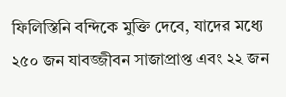ফিলিস্তিনি বন্দিকে মুক্তি দেবে, যাদের মধ্যে ২৫০ জন যাবজ্জীবন সাজাপ্রাপ্ত এবং ২২ জন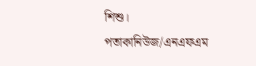শিশু।
পতাকানিউজ/এনএফএম